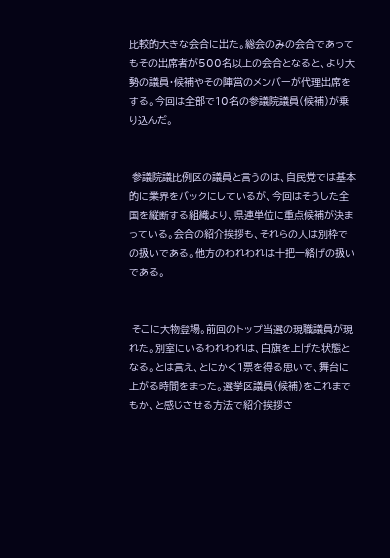比較的大きな会合に出た。総会のみの会合であってもその出席者が500名以上の会合となると、より大勢の議員・候補やその陣営のメンバーが代理出席をする。今回は全部で10名の参議院議員(候補)が乗り込んだ。


 参議院議比例区の議員と言うのは、自民党では基本的に業界をバックにしているが、今回はそうした全国を縦断する組織より、県連単位に重点候補が決まっている。会合の紹介挨拶も、それらの人は別枠での扱いである。他方のわれわれは十把一絡げの扱いである。


 そこに大物登場。前回のトップ当選の現職議員が現れた。別室にいるわれわれは、白旗を上げた状態となる。とは言え、とにかく1票を得る思いで、舞台に上がる時間をまった。選挙区議員(候補)をこれまでもか、と感じさせる方法で紹介挨拶さ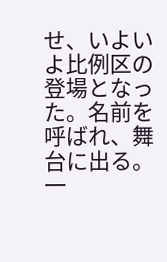せ、いよいよ比例区の登場となった。名前を呼ばれ、舞台に出る。一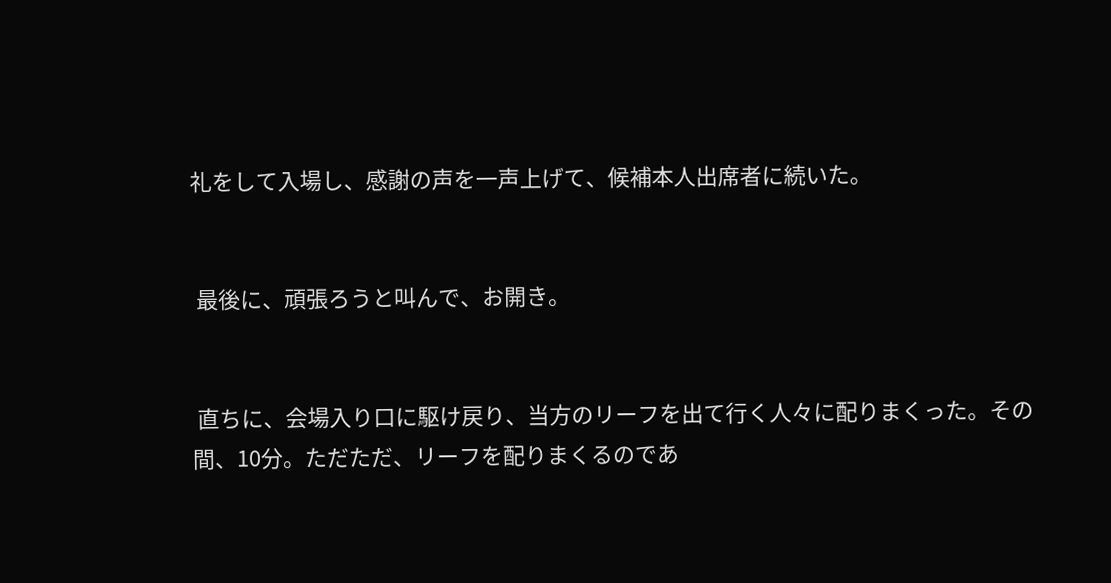礼をして入場し、感謝の声を一声上げて、候補本人出席者に続いた。


 最後に、頑張ろうと叫んで、お開き。


 直ちに、会場入り口に駆け戻り、当方のリーフを出て行く人々に配りまくった。その間、10分。ただただ、リーフを配りまくるのであ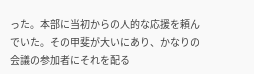った。本部に当初からの人的な応援を頼んでいた。その甲斐が大いにあり、かなりの会議の参加者にそれを配る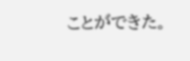ことができた。